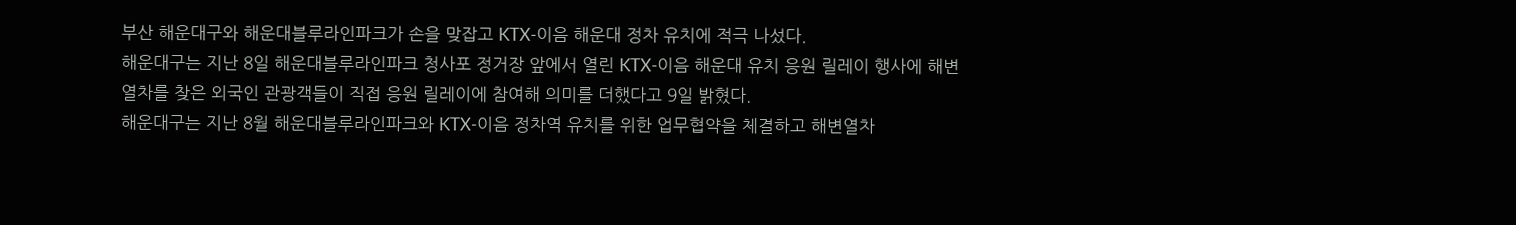부산 해운대구와 해운대블루라인파크가 손을 맞잡고 KTX-이음 해운대 정차 유치에 적극 나섰다.
해운대구는 지난 8일 해운대블루라인파크 청사포 정거장 앞에서 열린 KTX-이음 해운대 유치 응원 릴레이 행사에 해변열차를 찾은 외국인 관광객들이 직접 응원 릴레이에 참여해 의미를 더했다고 9일 밝혔다.
해운대구는 지난 8월 해운대블루라인파크와 KTX-이음 정차역 유치를 위한 업무협약을 체결하고 해변열차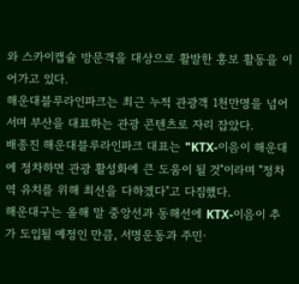와 스카이캡슐 방문객을 대상으로 활발한 홍보 활동을 이어가고 있다.
해운대블루라인파크는 최근 누적 관광객 1천만명을 넘어서며 부산을 대표하는 관광 콘텐츠로 자리 잡았다.
배종진 해운대블루라인파크 대표는 "KTX-이음이 해운대에 정차하면 관광 활성화에 큰 도움이 될 것"이라며 "정차역 유치를 위해 최선을 다하겠다"고 다짐했다.
해운대구는 올해 말 중앙선과 동해선에 KTX-이음이 추가 도입될 예정인 만큼, 서명운동과 주민·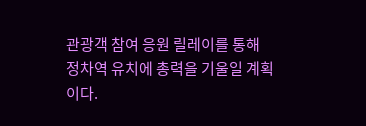관광객 참여 응원 릴레이를 통해 정차역 유치에 총력을 기울일 계획이다.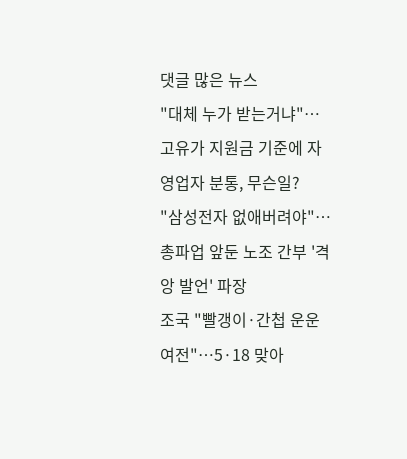댓글 많은 뉴스
"대체 누가 받는거냐"…고유가 지원금 기준에 자영업자 분통, 무슨일?
"삼성전자 없애버려야"…총파업 앞둔 노조 간부 '격앙 발언' 파장
조국 "빨갱이·간첩 운운 여전"…5·18 맞아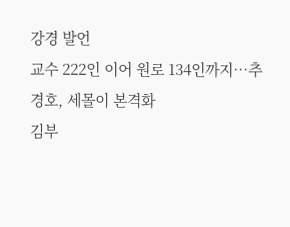강경 발언
교수 222인 이어 원로 134인까지…추경호, 세몰이 본격화
김부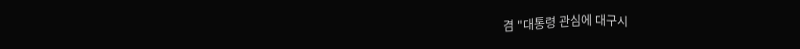겸 "대통령 관심에 대구시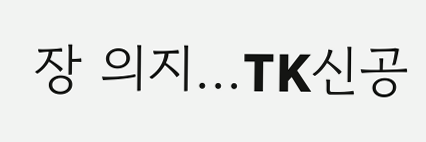장 의지…TK신공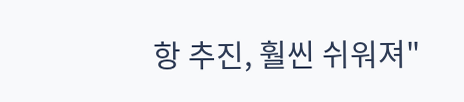항 추진, 훨씬 쉬워져"